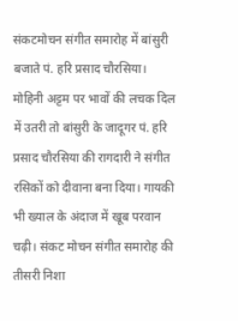संकटमोचन संगीत समारोह में बांसुरी बजाते पं. हरि प्रसाद चौरसिया।
मोहिनी अट्टम पर भावों की लचक दिल में उतरी तो बांसुरी के जादूगर पं. हरि प्रसाद चौरसिया की रागदारी ने संगीत रसिकों को दीवाना बना दिया। गायकी भी ख्याल के अंदाज में खूब परवान चढ़ी। संकट मोचन संगीत समारोह की तीसरी निशा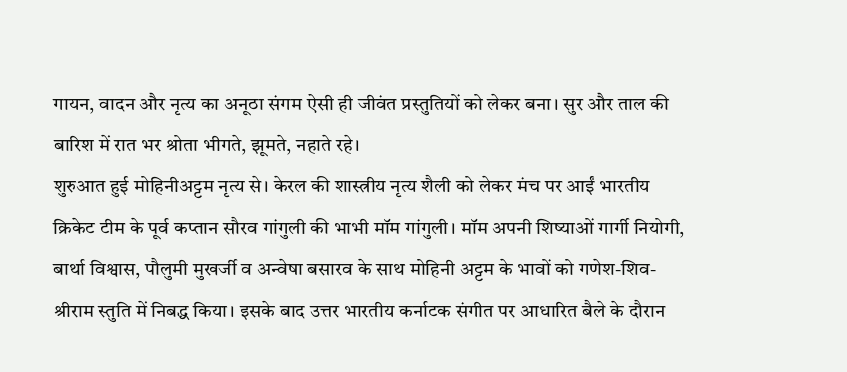गायन, वादन और नृत्य का अनूठा संगम ऐसी ही जीवंत प्रस्तुतियों को लेकर बना। सुर और ताल की बारिश में रात भर श्रोता भीगते, झूमते, नहाते रहे।
शुरुआत हुई मोहिनीअट्टम नृत्य से। केरल की शास्त्रीय नृत्य शैली को लेकर मंच पर आईं भारतीय क्रिकेट टीम के पूर्व कप्तान सौरव गांगुली की भाभी मॉम गांगुली। मॉम अपनी शिष्याओं गार्गी नियोगी, बार्था विश्वास, पौलुमी मुखर्जी व अन्वेषा बसारव के साथ मोहिनी अट्टम के भावों को गणेश-शिव-श्रीराम स्तुति में निबद्ध किया। इसके बाद उत्तर भारतीय कर्नाटक संगीत पर आधारित बैले के दौरान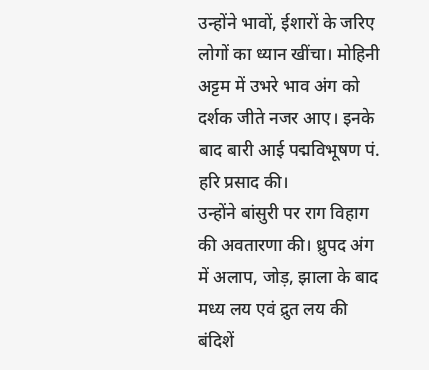उन्होंने भावों, ईशारों के जरिए लोगों का ध्यान खींचा। मोहिनी अट्टम में उभरे भाव अंग को दर्शक जीते नजर आए। इनके बाद बारी आई पद्मविभूषण पं. हरि प्रसाद की।
उन्होंने बांसुरी पर राग विहाग की अवतारणा की। ध्रुपद अंग में अलाप, जोड़, झाला के बाद मध्य लय एवं द्रुत लय की बंदिशें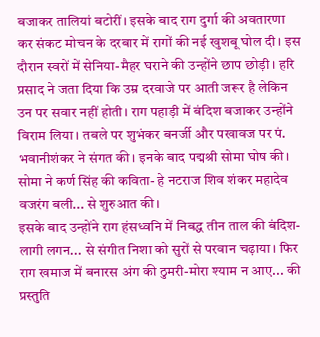बजाकर तालियां बटोरीं। इसके बाद राग दुर्गा की अवतारणा कर संकट मोचन के दरबार में रागों की नई खुशबू घोल दी। इस दौरान स्वरों में सेनिया-मैहर घराने की उन्होंने छाप छोड़ी। हरि प्रसाद ने जता दिया कि उम्र दरवाजे पर आती जरूर है लेकिन उन पर सवार नहीं होती। राग पहाड़ी में बंदिश बजाकर उन्होंने विराम लिया। तबले पर शुभंकर बनर्जी और पखावज पर पं. भवानीशंकर ने संगत की। इनके बाद पद्मश्री सोमा घोष की। सोमा ने कर्ण सिंह की कविता- हे नटराज शिव शंकर महादेव वजरंग बली... से शुरुआत की।
इसके बाद उन्होंने राग हंसध्वनि में निबद्ध तीन ताल की बंदिश- लागी लगन... से संगीत निशा को सुरों से परवान चढ़ाया। फिर राग खमाज में बनारस अंग की ठुमरी-मोरा श्याम न आए... की प्रस्तुति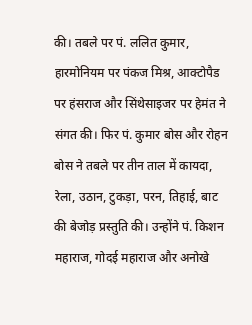की। तबले पर पं. ललित कुमार, हारमोनियम पर पंकज मिश्र, आक्टोपैड पर हंसराज और सिंथेसाइजर पर हेमंत ने संगत की। फिर पं. कुमार बोस और रोहन बोस ने तबले पर तीन ताल में कायदा, रेला, उठान, टुकड़ा, परन, तिहाई, बाट की बेजोड़ प्रस्तुति की। उन्होंने पं. किशन महाराज, गोदई महाराज और अनोखे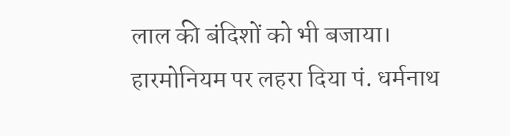लाल की बंदिशों को भी बजाया। हारमोनियम पर लहरा दिया पं. धर्मनाथ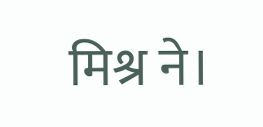मिश्र ने।